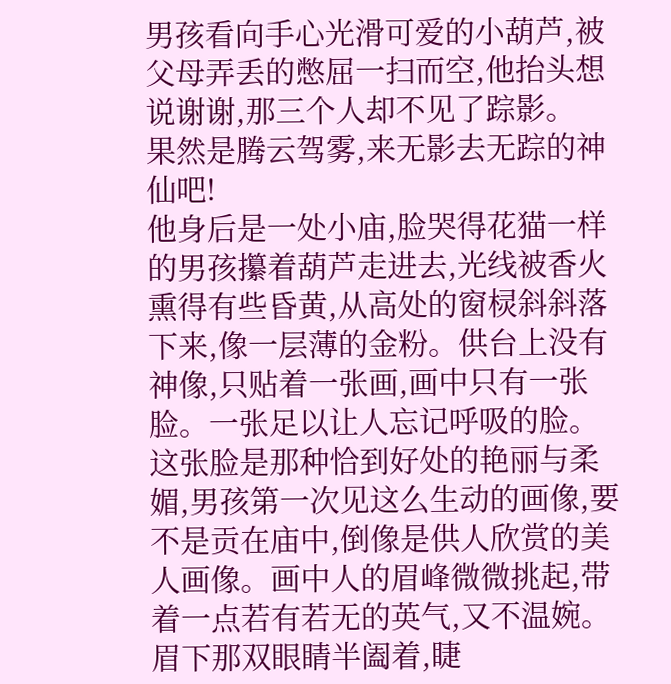男孩看向手心光滑可爱的小葫芦,被父母弄丢的憋屈一扫而空,他抬头想说谢谢,那三个人却不见了踪影。
果然是腾云驾雾,来无影去无踪的神仙吧!
他身后是一处小庙,脸哭得花猫一样的男孩攥着葫芦走进去,光线被香火熏得有些昏黄,从高处的窗棂斜斜落下来,像一层薄的金粉。供台上没有神像,只贴着一张画,画中只有一张脸。一张足以让人忘记呼吸的脸。
这张脸是那种恰到好处的艳丽与柔媚,男孩第一次见这么生动的画像,要不是贡在庙中,倒像是供人欣赏的美人画像。画中人的眉峰微微挑起,带着一点若有若无的英气,又不温婉。眉下那双眼睛半阖着,睫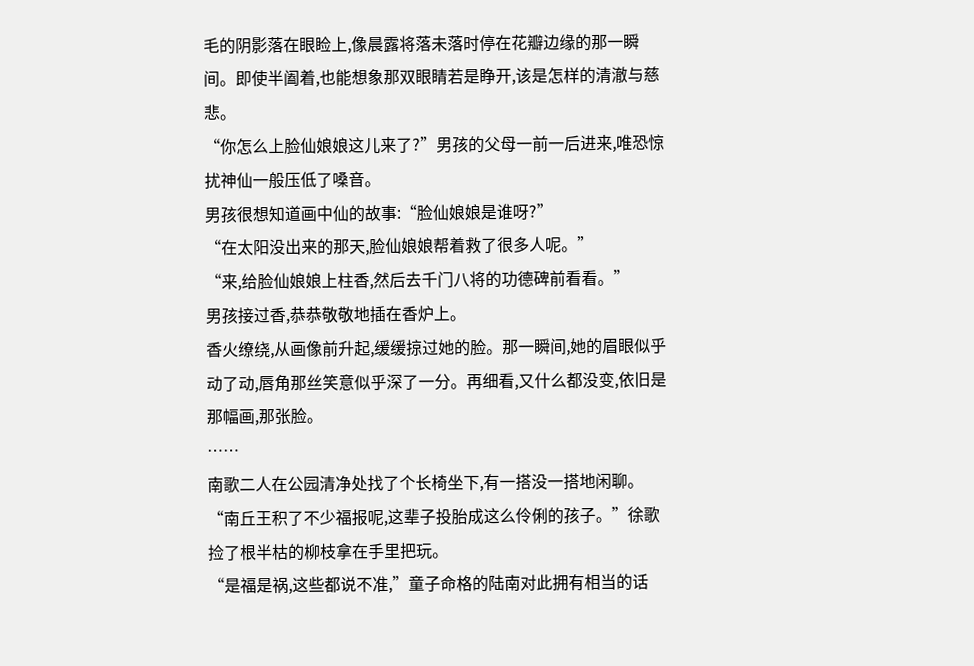毛的阴影落在眼睑上,像晨露将落未落时停在花瓣边缘的那一瞬间。即使半阖着,也能想象那双眼睛若是睁开,该是怎样的清澈与慈悲。
“你怎么上脸仙娘娘这儿来了?”男孩的父母一前一后进来,唯恐惊扰神仙一般压低了嗓音。
男孩很想知道画中仙的故事:“脸仙娘娘是谁呀?”
“在太阳没出来的那天,脸仙娘娘帮着救了很多人呢。”
“来,给脸仙娘娘上柱香,然后去千门八将的功德碑前看看。”
男孩接过香,恭恭敬敬地插在香炉上。
香火缭绕,从画像前升起,缓缓掠过她的脸。那一瞬间,她的眉眼似乎动了动,唇角那丝笑意似乎深了一分。再细看,又什么都没变,依旧是那幅画,那张脸。
……
南歌二人在公园清净处找了个长椅坐下,有一搭没一搭地闲聊。
“南丘王积了不少福报呢,这辈子投胎成这么伶俐的孩子。”徐歌捡了根半枯的柳枝拿在手里把玩。
“是福是祸,这些都说不准,”童子命格的陆南对此拥有相当的话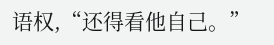语权,“还得看他自己。”